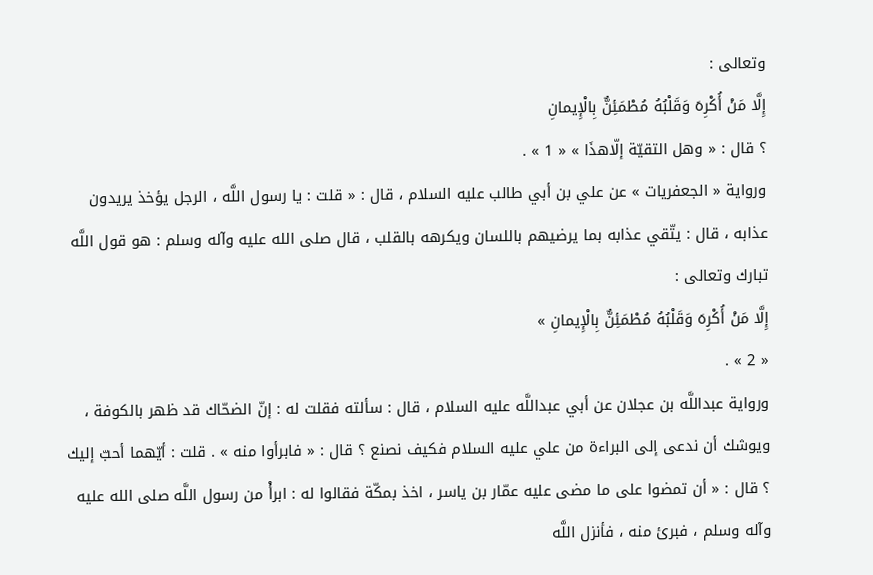وتعالى :
إِلَّا مَنْ أُكْرِهَ وَقَلْبُهُ مُطْمَئِنٌّ بِالْإِيمانِ
؟ قال : « وهل التقيّة إلّاهذَا » « 1 » .
ورواية « الجعفريات » عن علي بن أبي طالب عليه السلام ، قال : « قلت : يا رسول اللَّه ، الرجل يؤخذ يريدون عذابه ، قال : يتّقي عذابه بما يرضيهم باللسان ويكرهه بالقلب ، قال صلى الله عليه وآله وسلم : هو قول اللَّه تبارك وتعالى :
إِلَّا مَنْ أُكْرِهَ وَقَلْبُهُ مُطْمَئِنٌّ بِالْإِيمانِ »
« 2 » .
ورواية عبداللَّه بن عجلان عن أبي عبداللَّه عليه السلام ، قال : سألته فقلت له : إنّ الضحّاك قد ظهر بالكوفة ، ويوشك أن ندعى إلى البراءة من علي عليه السلام فكيف نصنع ؟ قال : « فابرأوا منه » . قلت : أيّهما أحبّ إليك ؟ قال : « أن تمضوا على ما مضى عليه عمّار بن ياسر ، اخذ بمكّة فقالوا له : ابرأْ من رسول اللَّه صلى الله عليه وآله وسلم ، فبرئ منه ، فأنزل اللَّه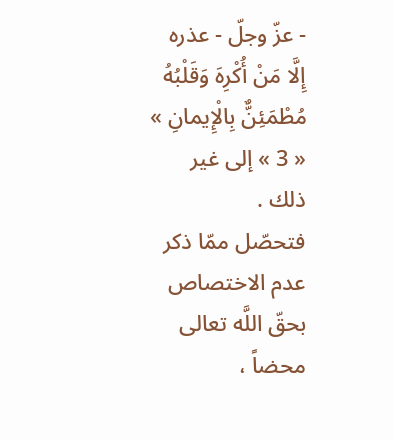- عزّ وجلّ - عذره
إِلَّا مَنْ أُكْرِهَ وَقَلْبُهُ مُطْمَئِنٌّ بِالْإِيمانِ »
« 3 » إلى غير ذلك .
فتحصّل ممّا ذكر عدم الاختصاص بحقّ اللَّه تعالى محضاً ،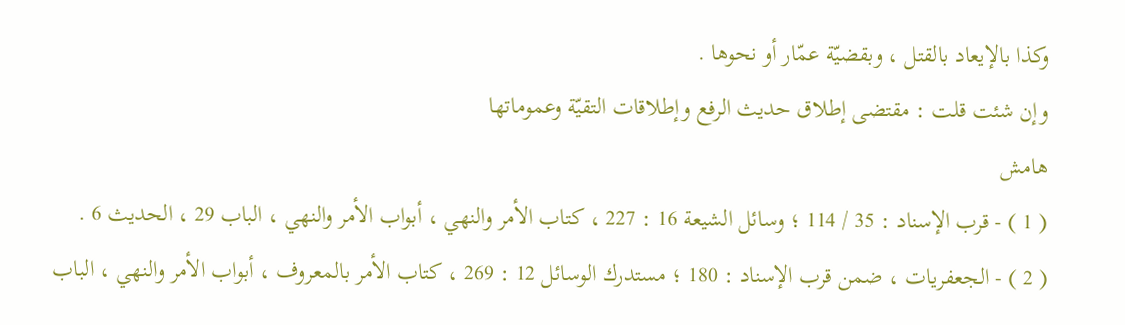وكذا بالإيعاد بالقتل ، وبقضيّة عمّار أو نحوها .
وإن شئت قلت : مقتضى إطلاق حديث الرفع وإطلاقات التقيّة وعموماتها
هامش
( 1 ) - قرب الإسناد : 35 / 114 ؛ وسائل الشيعة 16 : 227 ، كتاب الأمر والنهي ، أبواب الأمر والنهي ، الباب 29 ، الحديث 6 .
( 2 ) - الجعفريات ، ضمن قرب الإسناد : 180 ؛ مستدرك الوسائل 12 : 269 ، كتاب الأمر بالمعروف ، أبواب الأمر والنهي ، الباب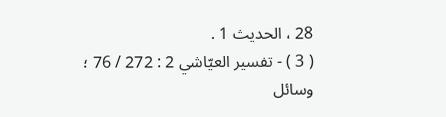28 ، الحديث 1 .
( 3 ) - تفسير العيّاشي 2 : 272 / 76 ؛ وسائل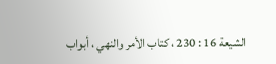الشيعة 16 : 230 ، كتاب الأمر والنهي ، أبواب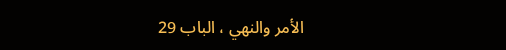الأمر والنهي ، الباب 29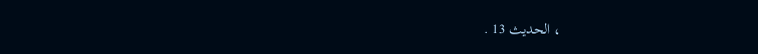، الحديث 13 .